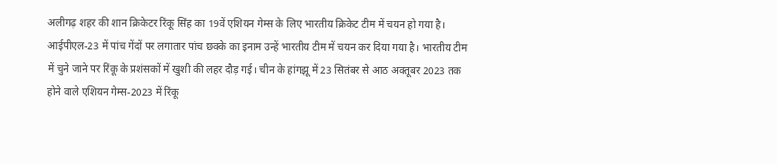अलीगढ़ शहर की शान क्रिकेटर रिंकू सिंह का 19वें एशियन गेम्स के लिए भारतीय क्रिकेट टीम में चयन हो गया है। आईपीएल-23 में पांच गेंदों पर लगातार पांच छक्के का इनाम उन्हें भारतीय टीम में चयन कर दिया गया है। भारतीय टीम में चुने जाने पर रिंकू के प्रशंसकों में खुशी की लहर दौड़ गई। चीन के हांगझू में 23 सितंबर से आठ अक्तूबर 2023 तक होने वाले एशियन गेम्स-2023 में रिंकू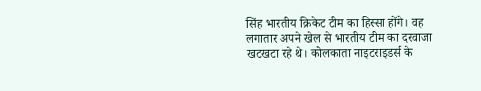सिंह भारतीय क्रिकेट टीम का हिस्सा होंगे। वह लगातार अपने खेल से भारतीय टीम का दरवाजा खटखटा रहे थे। कोलकाता नाइटराइडर्स के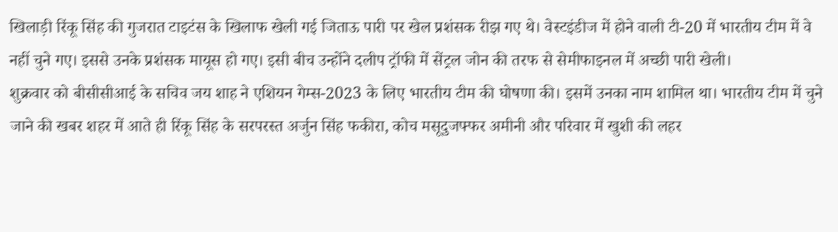खिलाड़ी रिंकू सिंह की गुजरात टाइटंस के खिलाफ खेली गई जिताऊ पारी पर खेल प्रशंसक रीझ गए थे। वेस्टइंडीज में होने वाली टी-20 में भारतीय टीम में वे नहीं चुने गए। इससे उनके प्रशंसक मायूस हो गए। इसी बीच उन्होंने दलीप ट्रॉफी में सेंट्रल जोन की तरफ से सेमीफाइनल में अच्छी पारी खेली।
शुक्रवार को बीसीसीआई के सचिव जय शाह ने एशियन गेम्स-2023 के लिए भारतीय टीम की घोषणा की। इसमें उनका नाम शामिल था। भारतीय टीम में चुने जाने की खबर शहर में आते ही रिंकू सिंह के सरपरस्त अर्जुन सिंह फकीरा, कोच मसूदुजफ्फर अमीनी और परिवार में खुशी की लहर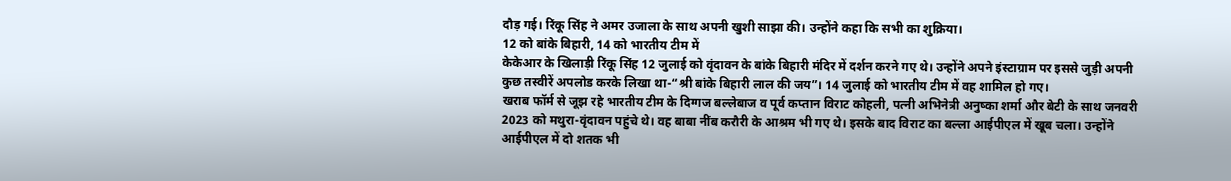दौड़ गई। रिंकू सिंह ने अमर उजाला के साथ अपनी खुशी साझा की। उन्होंने कहा कि सभी का शुक्रिया।
12 को बांके बिहारी, 14 को भारतीय टीम में
केकेआर के खिलाड़ी रिंकू सिंह 12 जुलाई को वृंदावन के बांके बिहारी मंदिर में दर्शन करने गए थे। उन्होंने अपने इंस्टाग्राम पर इससे जुड़ी अपनी कुछ तस्वीरें अपलोड करके लिखा था-“श्री बांके बिहारी लाल की जय”। 14 जुलाई को भारतीय टीम में वह शामिल हो गए।
खराब फॉर्म से जूझ रहे भारतीय टीम के दिग्गज बल्लेबाज व पूर्व कप्तान विराट कोहली, पत्नी अभिनेत्री अनुष्का शर्मा और बेटी के साथ जनवरी 2023 को मथुरा-वृंदावन पहुंचे थे। वह बाबा नींब करौरी के आश्रम भी गए थे। इसके बाद विराट का बल्ला आईपीएल में खूब चला। उन्होंने आईपीएल में दो शतक भी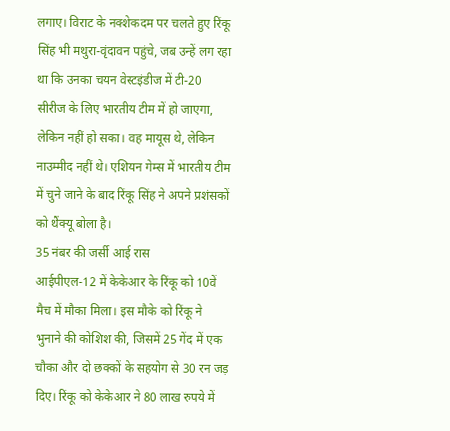लगाए। विराट के नक्शेकदम पर चलते हुए रिंकू सिंह भी मथुरा-वृंदावन पहुंचे, जब उन्हें लग रहा था कि उनका चयन वेस्टइंडीज में टी-20 सीरीज के लिए भारतीय टीम में हो जाएगा, लेकिन नहीं हो सका। वह मायूस थे, लेकिन नाउम्मीद नहीं थे। एशियन गेम्स में भारतीय टीम में चुने जाने के बाद रिंकू सिंह ने अपने प्रशंसकों को थैंक्यू बोला है।
35 नंबर की जर्सी आई रास
आईपीएल-12 में केकेआर के रिंकू को 10वें मैच में मौका मिला। इस मौके को रिंकू ने भुनाने की कोशिश की, जिसमें 25 गेंद में एक चौका और दो छक्कों के सहयोग से 30 रन जड़ दिए। रिंकू को केकेआर ने 80 लाख रुपये में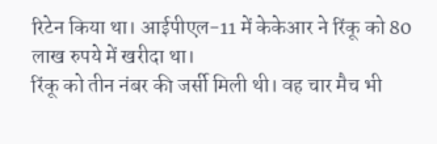रिटेन किया था। आईपीएल-11 में केकेआर ने रिंकू को 80 लाख रुपये में खरीदा था।
रिंकू को तीन नंबर की जर्सी मिली थी। वह चार मैच भी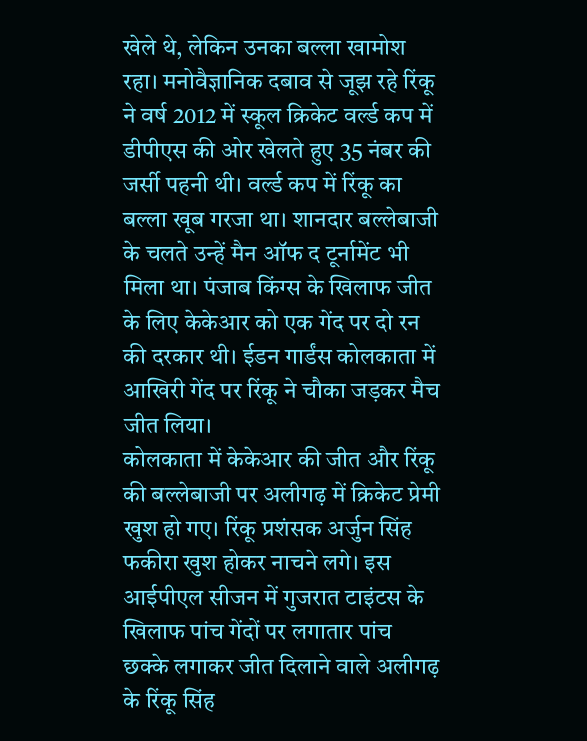खेले थे, लेकिन उनका बल्ला खामोश रहा। मनोवैज्ञानिक दबाव से जूझ रहे रिंकू ने वर्ष 2012 में स्कूल क्रिकेट वर्ल्ड कप में डीपीएस की ओर खेलते हुए 35 नंबर की जर्सी पहनी थी। वर्ल्ड कप में रिंकू का बल्ला खूब गरजा था। शानदार बल्लेबाजी के चलते उन्हें मैन ऑफ द टूर्नामेंट भी मिला था। पंजाब किंग्स के खिलाफ जीत के लिए केकेआर को एक गेंद पर दो रन की दरकार थी। ईडन गार्डंस कोलकाता में आखिरी गेंद पर रिंकू ने चौका जड़कर मैच जीत लिया।
कोलकाता में केकेआर की जीत और रिंकू की बल्लेबाजी पर अलीगढ़ में क्रिकेट प्रेमी खुश हो गए। रिंकू प्रशंसक अर्जुन सिंह फकीरा खुश होकर नाचने लगे। इस आईपीएल सीजन में गुजरात टाइंटस के खिलाफ पांच गेंदों पर लगातार पांच छक्के लगाकर जीत दिलाने वाले अलीगढ़ के रिंकू सिंह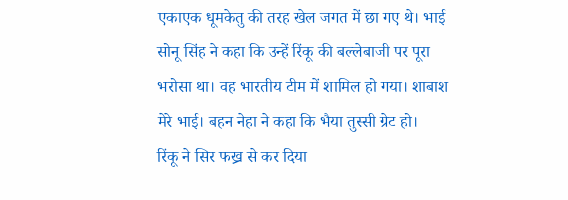एकाएक धूमकेतु की तरह खेल जगत में छा गए थे। भाई सोनू सिंह ने कहा कि उन्हें रिंकू की बल्लेबाजी पर पूरा भरोसा था। वह भारतीय टीम में शामिल हो गया। शाबाश मेरे भाई। बहन नेहा ने कहा कि भैया तुस्सी ग्रेट हो।
रिंकू ने सिर फख्र से कर दिया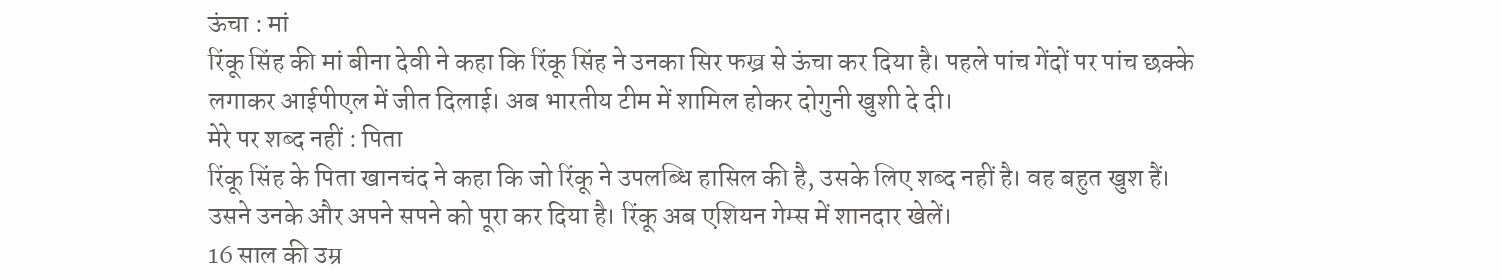ऊंचा : मां
रिंकू सिंह की मां बीना देवी ने कहा कि रिंकू सिंह ने उनका सिर फख्र से ऊंचा कर दिया है। पहले पांच गेंदों पर पांच छक्के लगाकर आईपीएल में जीत दिलाई। अब भारतीय टीम में शामिल होकर दोगुनी खुशी दे दी।
मेरे पर शब्द नहीं : पिता
रिंकू सिंह के पिता खानचंद ने कहा कि जो रिंकू ने उपलब्धि हासिल की है, उसके लिए शब्द नहीं है। वह बहुत खुश हैं। उसने उनके और अपने सपने को पूरा कर दिया है। रिंकू अब एशियन गेम्स में शानदार खेलें।
16 साल की उम्र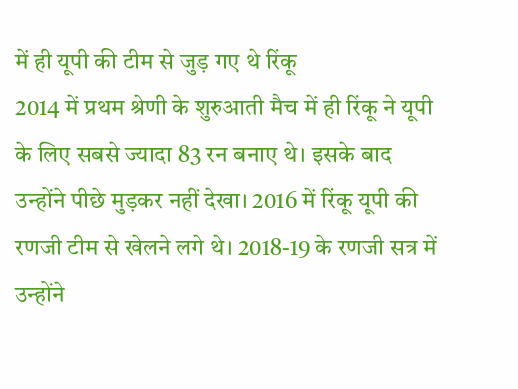में ही यूपी की टीम से जुड़ गए थे रिंकू
2014 में प्रथम श्रेणी के शुरुआती मैच में ही रिंकू ने यूपी के लिए सबसे ज्यादा 83 रन बनाए थे। इसके बाद उन्होंने पीछे मुड़कर नहीं देखा। 2016 में रिंकू यूपी की रणजी टीम से खेलने लगे थे। 2018-19 के रणजी सत्र में उन्होंने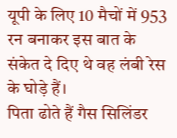यूपी के लिए 10 मैचों में 953 रन बनाकर इस बात के संकेत दे दिए थे वह लंबी रेस के घोड़े हैं।
पिता ढोते हैं गैस सिलिंडर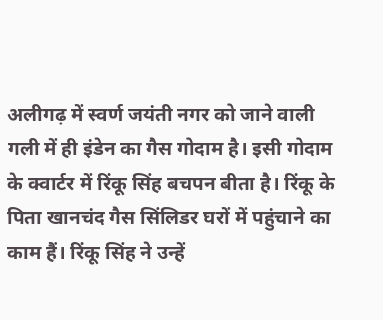अलीगढ़ में स्वर्ण जयंती नगर को जाने वाली गली में ही इंडेन का गैस गोदाम है। इसी गोदाम के क्वार्टर में रिंकू सिंह बचपन बीता है। रिंकू के पिता खानचंद गैस सिंलिडर घरों में पहुंचाने का काम हैं। रिंकू सिंह ने उन्हें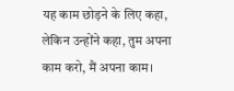यह काम छोड़ने के लिए कहा, लेकिन उन्होंने कहा, तुम अपना काम करो, मैं अपना काम।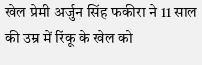खेल प्रेमी अर्जुन सिंह फकीरा ने 11 साल की उम्र में रिंकू के खेल को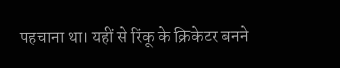पहचाना था। यहीं से रिंकू के क्रिकेटर बनने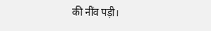की नींव पड़ी।